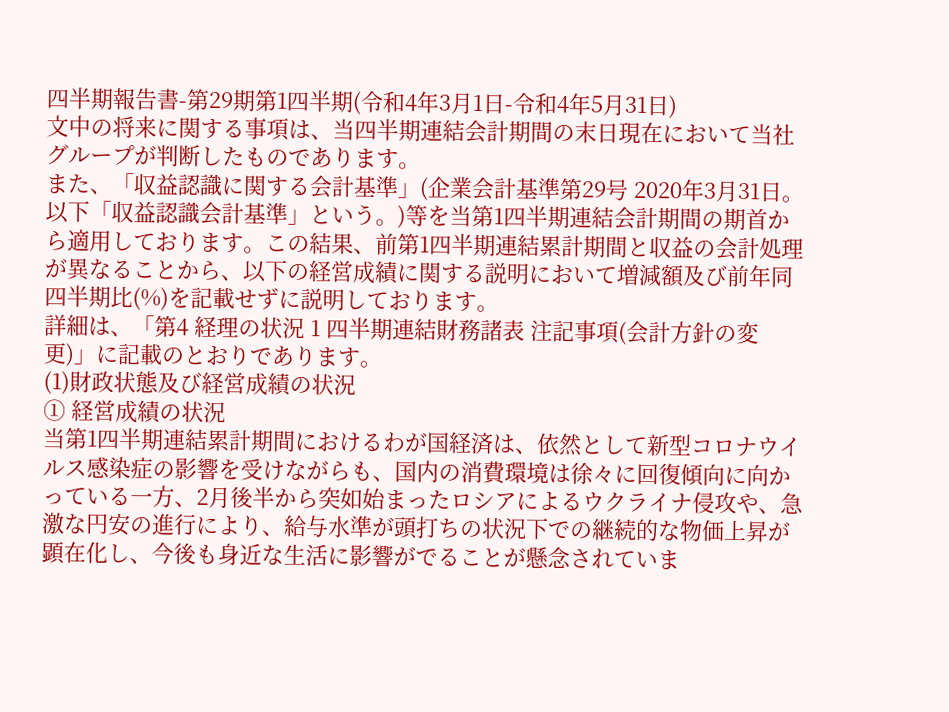四半期報告書-第29期第1四半期(令和4年3月1日-令和4年5月31日)
文中の将来に関する事項は、当四半期連結会計期間の末日現在において当社グループが判断したものであります。
また、「収益認識に関する会計基準」(企業会計基準第29号 2020年3月31日。以下「収益認識会計基準」という。)等を当第1四半期連結会計期間の期首から適用しております。この結果、前第1四半期連結累計期間と収益の会計処理が異なることから、以下の経営成績に関する説明において増減額及び前年同四半期比(%)を記載せずに説明しております。
詳細は、「第4 経理の状況 1 四半期連結財務諸表 注記事項(会計方針の変更)」に記載のとおりであります。
(1)財政状態及び経営成績の状況
① 経営成績の状況
当第1四半期連結累計期間におけるわが国経済は、依然として新型コロナウイルス感染症の影響を受けながらも、国内の消費環境は徐々に回復傾向に向かっている一方、2月後半から突如始まったロシアによるウクライナ侵攻や、急激な円安の進行により、給与水準が頭打ちの状況下での継続的な物価上昇が顕在化し、今後も身近な生活に影響がでることが懸念されていま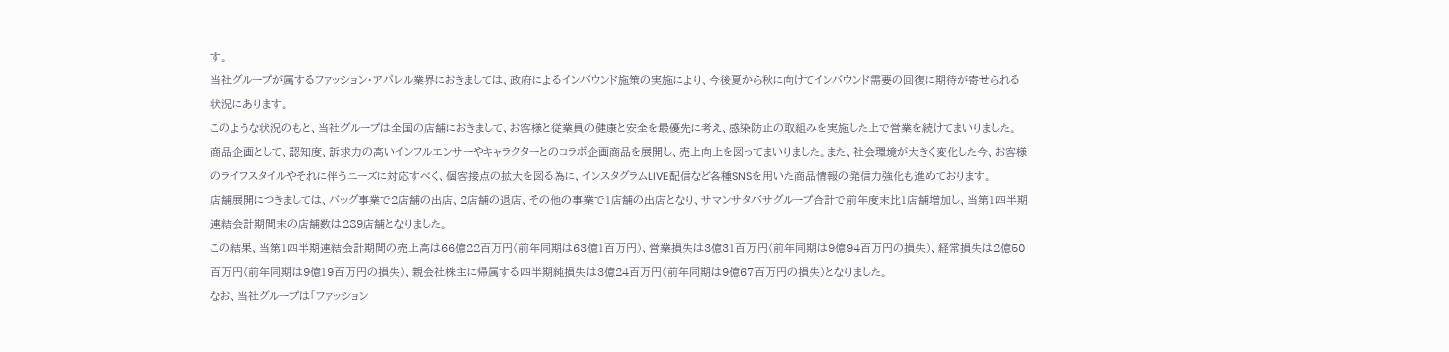す。
当社グループが属するファッション・アパレル業界におきましては、政府によるインバウンド施策の実施により、今後夏から秋に向けてインバウンド需要の回復に期待が寄せられる状況にあります。
このような状況のもと、当社グループは全国の店舗におきまして、お客様と従業員の健康と安全を最優先に考え、感染防止の取組みを実施した上で営業を続けてまいりました。
商品企画として、認知度、訴求力の高いインフルエンサーやキャラクターとのコラボ企画商品を展開し、売上向上を図ってまいりました。また、社会環境が大きく変化した今、お客様のライフスタイルやそれに伴うニーズに対応すべく、個客接点の拡大を図る為に、インスタグラムLIVE配信など各種SNSを用いた商品情報の発信力強化も進めております。
店舗展開につきましては、バッグ事業で2店舗の出店、2店舗の退店、その他の事業で1店舗の出店となり、サマンサタバサグループ合計で前年度末比1店舗増加し、当第1四半期連結会計期間末の店舗数は289店舗となりました。
この結果、当第1四半期連結会計期間の売上高は66億22百万円(前年同期は63億1百万円)、営業損失は3億31百万円(前年同期は9億94百万円の損失)、経常損失は2億50百万円(前年同期は9億19百万円の損失)、親会社株主に帰属する四半期純損失は3億24百万円(前年同期は9億67百万円の損失)となりました。
なお、当社グループは「ファッション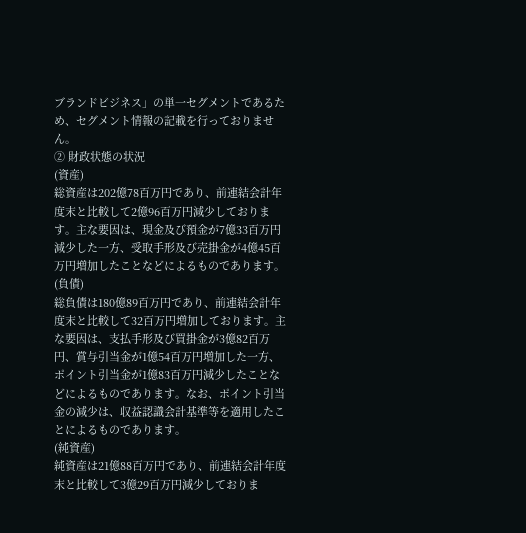ブランドビジネス」の単一セグメントであるため、セグメント情報の記載を行っておりません。
② 財政状態の状況
(資産)
総資産は202億78百万円であり、前連結会計年度末と比較して2億96百万円減少しております。主な要因は、現金及び預金が7億33百万円減少した一方、受取手形及び売掛金が4億45百万円増加したことなどによるものであります。
(負債)
総負債は180億89百万円であり、前連結会計年度末と比較して32百万円増加しております。主な要因は、支払手形及び買掛金が3億82百万円、賞与引当金が1億54百万円増加した一方、ポイント引当金が1億83百万円減少したことなどによるものであります。なお、ポイント引当金の減少は、収益認識会計基準等を適用したことによるものであります。
(純資産)
純資産は21億88百万円であり、前連結会計年度末と比較して3億29百万円減少しておりま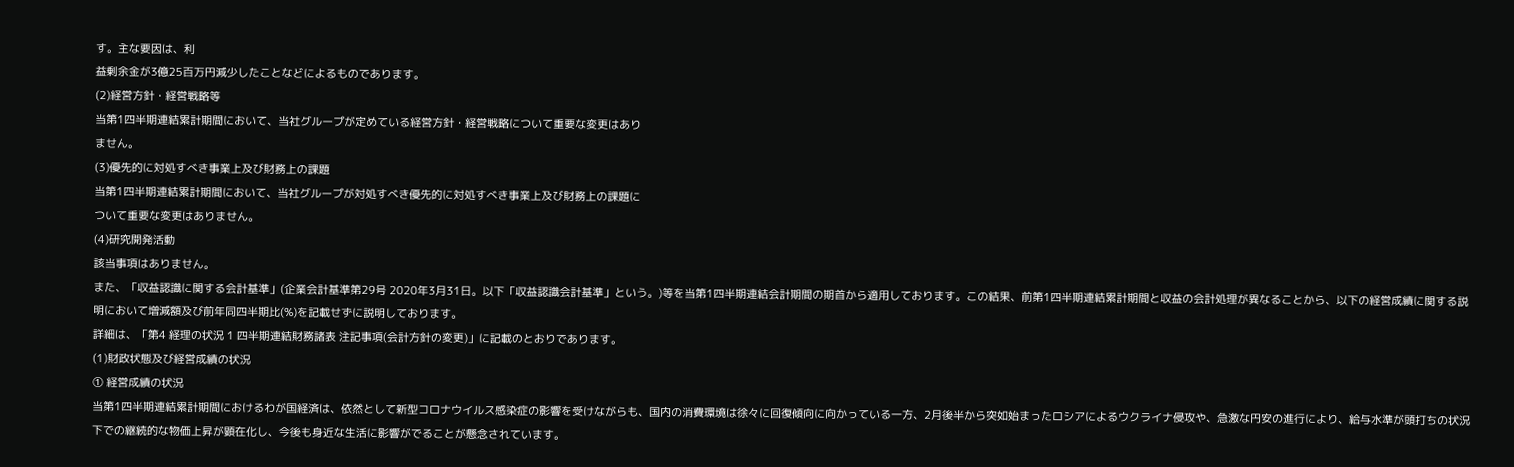す。主な要因は、利
益剰余金が3億25百万円減少したことなどによるものであります。
(2)経営方針・経営戦略等
当第1四半期連結累計期間において、当社グループが定めている経営方針・経営戦略について重要な変更はあり
ません。
(3)優先的に対処すべき事業上及び財務上の課題
当第1四半期連結累計期間において、当社グループが対処すべき優先的に対処すべき事業上及び財務上の課題に
ついて重要な変更はありません。
(4)研究開発活動
該当事項はありません。
また、「収益認識に関する会計基準」(企業会計基準第29号 2020年3月31日。以下「収益認識会計基準」という。)等を当第1四半期連結会計期間の期首から適用しております。この結果、前第1四半期連結累計期間と収益の会計処理が異なることから、以下の経営成績に関する説明において増減額及び前年同四半期比(%)を記載せずに説明しております。
詳細は、「第4 経理の状況 1 四半期連結財務諸表 注記事項(会計方針の変更)」に記載のとおりであります。
(1)財政状態及び経営成績の状況
① 経営成績の状況
当第1四半期連結累計期間におけるわが国経済は、依然として新型コロナウイルス感染症の影響を受けながらも、国内の消費環境は徐々に回復傾向に向かっている一方、2月後半から突如始まったロシアによるウクライナ侵攻や、急激な円安の進行により、給与水準が頭打ちの状況下での継続的な物価上昇が顕在化し、今後も身近な生活に影響がでることが懸念されています。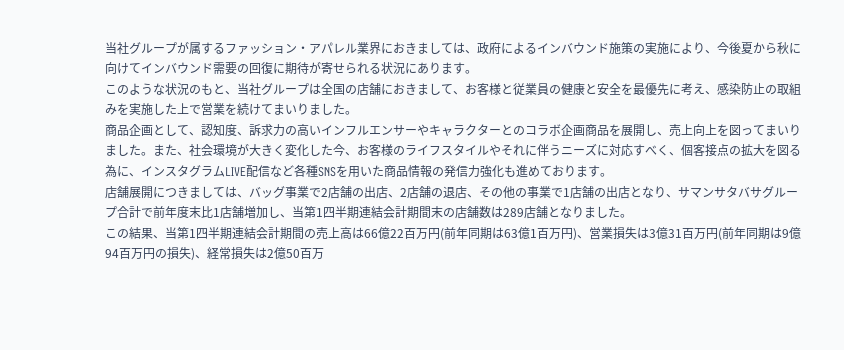当社グループが属するファッション・アパレル業界におきましては、政府によるインバウンド施策の実施により、今後夏から秋に向けてインバウンド需要の回復に期待が寄せられる状況にあります。
このような状況のもと、当社グループは全国の店舗におきまして、お客様と従業員の健康と安全を最優先に考え、感染防止の取組みを実施した上で営業を続けてまいりました。
商品企画として、認知度、訴求力の高いインフルエンサーやキャラクターとのコラボ企画商品を展開し、売上向上を図ってまいりました。また、社会環境が大きく変化した今、お客様のライフスタイルやそれに伴うニーズに対応すべく、個客接点の拡大を図る為に、インスタグラムLIVE配信など各種SNSを用いた商品情報の発信力強化も進めております。
店舗展開につきましては、バッグ事業で2店舗の出店、2店舗の退店、その他の事業で1店舗の出店となり、サマンサタバサグループ合計で前年度末比1店舗増加し、当第1四半期連結会計期間末の店舗数は289店舗となりました。
この結果、当第1四半期連結会計期間の売上高は66億22百万円(前年同期は63億1百万円)、営業損失は3億31百万円(前年同期は9億94百万円の損失)、経常損失は2億50百万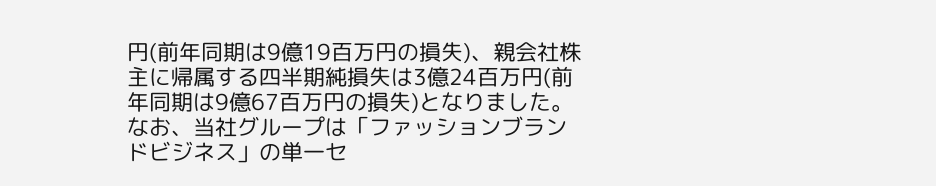円(前年同期は9億19百万円の損失)、親会社株主に帰属する四半期純損失は3億24百万円(前年同期は9億67百万円の損失)となりました。
なお、当社グループは「ファッションブランドビジネス」の単一セ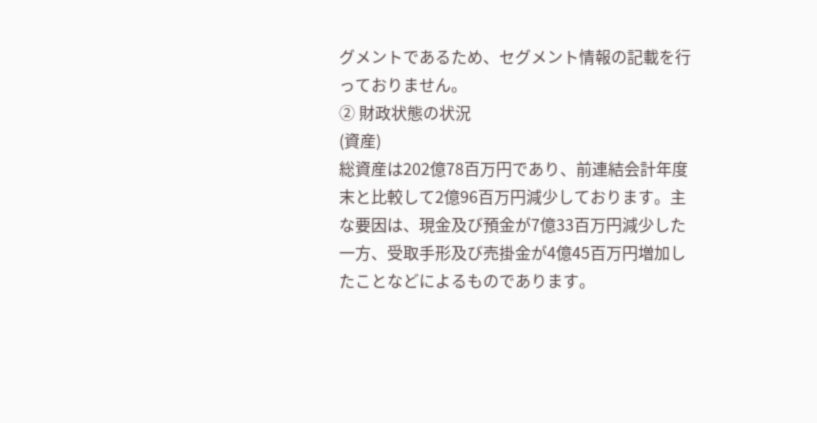グメントであるため、セグメント情報の記載を行っておりません。
② 財政状態の状況
(資産)
総資産は202億78百万円であり、前連結会計年度末と比較して2億96百万円減少しております。主な要因は、現金及び預金が7億33百万円減少した一方、受取手形及び売掛金が4億45百万円増加したことなどによるものであります。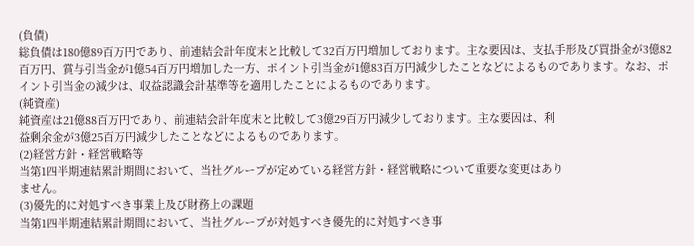(負債)
総負債は180億89百万円であり、前連結会計年度末と比較して32百万円増加しております。主な要因は、支払手形及び買掛金が3億82百万円、賞与引当金が1億54百万円増加した一方、ポイント引当金が1億83百万円減少したことなどによるものであります。なお、ポイント引当金の減少は、収益認識会計基準等を適用したことによるものであります。
(純資産)
純資産は21億88百万円であり、前連結会計年度末と比較して3億29百万円減少しております。主な要因は、利
益剰余金が3億25百万円減少したことなどによるものであります。
(2)経営方針・経営戦略等
当第1四半期連結累計期間において、当社グループが定めている経営方針・経営戦略について重要な変更はあり
ません。
(3)優先的に対処すべき事業上及び財務上の課題
当第1四半期連結累計期間において、当社グループが対処すべき優先的に対処すべき事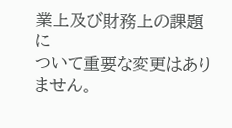業上及び財務上の課題に
ついて重要な変更はありません。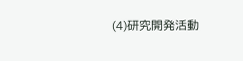(4)研究開発活動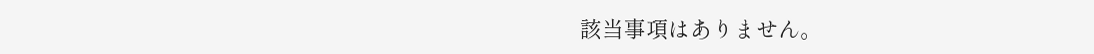該当事項はありません。